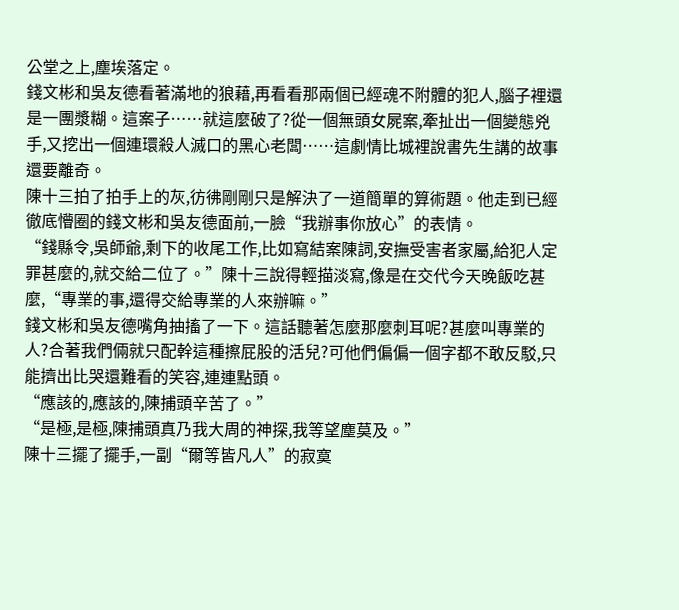公堂之上,塵埃落定。
錢文彬和吳友德看著滿地的狼藉,再看看那兩個已經魂不附體的犯人,腦子裡還是一團漿糊。這案子……就這麼破了?從一個無頭女屍案,牽扯出一個變態兇手,又挖出一個連環殺人滅口的黑心老闆……這劇情比城裡說書先生講的故事還要離奇。
陳十三拍了拍手上的灰,彷彿剛剛只是解決了一道簡單的算術題。他走到已經徹底懵圈的錢文彬和吳友德面前,一臉“我辦事你放心”的表情。
“錢縣令,吳師爺,剩下的收尾工作,比如寫結案陳詞,安撫受害者家屬,給犯人定罪甚麼的,就交給二位了。”陳十三說得輕描淡寫,像是在交代今天晚飯吃甚麼,“專業的事,還得交給專業的人來辦嘛。”
錢文彬和吳友德嘴角抽搐了一下。這話聽著怎麼那麼刺耳呢?甚麼叫專業的人?合著我們倆就只配幹這種擦屁股的活兒?可他們偏偏一個字都不敢反駁,只能擠出比哭還難看的笑容,連連點頭。
“應該的,應該的,陳捕頭辛苦了。”
“是極,是極,陳捕頭真乃我大周的神探,我等望塵莫及。”
陳十三擺了擺手,一副“爾等皆凡人”的寂寞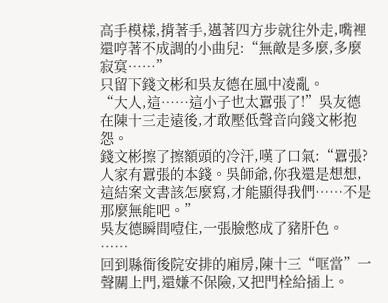高手模樣,揹著手,邁著四方步就往外走,嘴裡還哼著不成調的小曲兒:“無敵是多麼,多麼寂寞……”
只留下錢文彬和吳友德在風中凌亂。
“大人,這……這小子也太囂張了!”吳友德在陳十三走遠後,才敢壓低聲音向錢文彬抱怨。
錢文彬擦了擦額頭的冷汗,嘆了口氣:“囂張?人家有囂張的本錢。吳師爺,你我還是想想,這結案文書該怎麼寫,才能顯得我們……不是那麼無能吧。”
吳友德瞬間噎住,一張臉憋成了豬肝色。
……
回到縣衙後院安排的廂房,陳十三“哐當”一聲關上門,還嫌不保險,又把門栓給插上。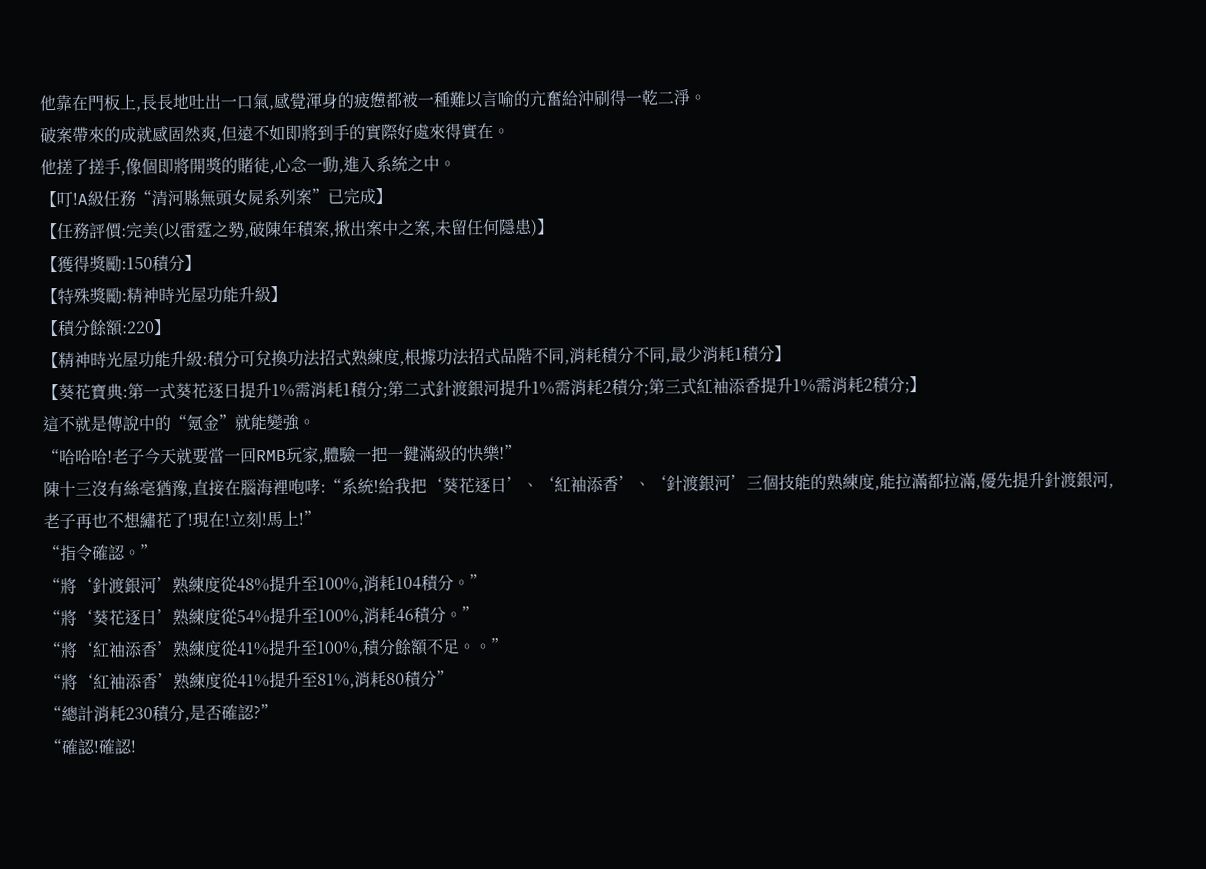他靠在門板上,長長地吐出一口氣,感覺渾身的疲憊都被一種難以言喻的亢奮給沖刷得一乾二淨。
破案帶來的成就感固然爽,但遠不如即將到手的實際好處來得實在。
他搓了搓手,像個即將開獎的賭徒,心念一動,進入系統之中。
【叮!A級任務“清河縣無頭女屍系列案”已完成】
【任務評價:完美(以雷霆之勢,破陳年積案,揪出案中之案,未留任何隱患)】
【獲得獎勵:150積分】
【特殊獎勵:精神時光屋功能升級】
【積分餘額:220】
【精神時光屋功能升級:積分可兌換功法招式熟練度,根據功法招式品階不同,消耗積分不同,最少消耗1積分】
【葵花寶典:第一式葵花逐日提升1%需消耗1積分;第二式針渡銀河提升1%需消耗2積分;第三式紅袖添香提升1%需消耗2積分;】
這不就是傳說中的“氪金”就能變強。
“哈哈哈!老子今天就要當一回RMB玩家,體驗一把一鍵滿級的快樂!”
陳十三沒有絲毫猶豫,直接在腦海裡咆哮:“系統!給我把‘葵花逐日’、‘紅袖添香’、‘針渡銀河’三個技能的熟練度,能拉滿都拉滿,優先提升針渡銀河,老子再也不想繡花了!現在!立刻!馬上!”
“指令確認。”
“將‘針渡銀河’熟練度從48%提升至100%,消耗104積分。”
“將‘葵花逐日’熟練度從54%提升至100%,消耗46積分。”
“將‘紅袖添香’熟練度從41%提升至100%,積分餘額不足。。”
“將‘紅袖添香’熟練度從41%提升至81%,消耗80積分”
“總計消耗230積分,是否確認?”
“確認!確認!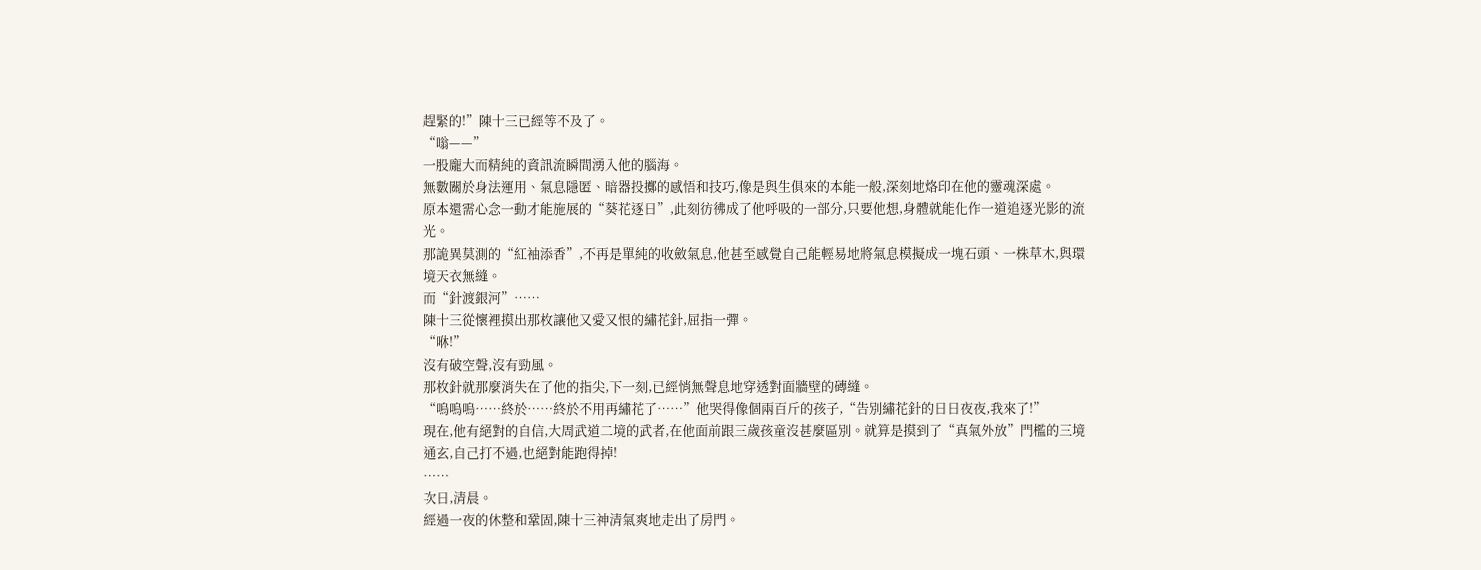趕緊的!”陳十三已經等不及了。
“嗡——”
一股龐大而精純的資訊流瞬間湧入他的腦海。
無數關於身法運用、氣息隱匿、暗器投擲的感悟和技巧,像是與生俱來的本能一般,深刻地烙印在他的靈魂深處。
原本還需心念一動才能施展的“葵花逐日”,此刻彷彿成了他呼吸的一部分,只要他想,身體就能化作一道追逐光影的流光。
那詭異莫測的“紅袖添香”,不再是單純的收斂氣息,他甚至感覺自己能輕易地將氣息模擬成一塊石頭、一株草木,與環境天衣無縫。
而“針渡銀河”……
陳十三從懷裡摸出那枚讓他又愛又恨的繡花針,屈指一彈。
“咻!”
沒有破空聲,沒有勁風。
那枚針就那麼消失在了他的指尖,下一刻,已經悄無聲息地穿透對面牆壁的磚縫。
“嗚嗚嗚……終於……終於不用再繡花了……”他哭得像個兩百斤的孩子,“告別繡花針的日日夜夜,我來了!”
現在,他有絕對的自信,大周武道二境的武者,在他面前跟三歲孩童沒甚麼區別。就算是摸到了“真氣外放”門檻的三境通玄,自己打不過,也絕對能跑得掉!
……
次日,清晨。
經過一夜的休整和鞏固,陳十三神清氣爽地走出了房門。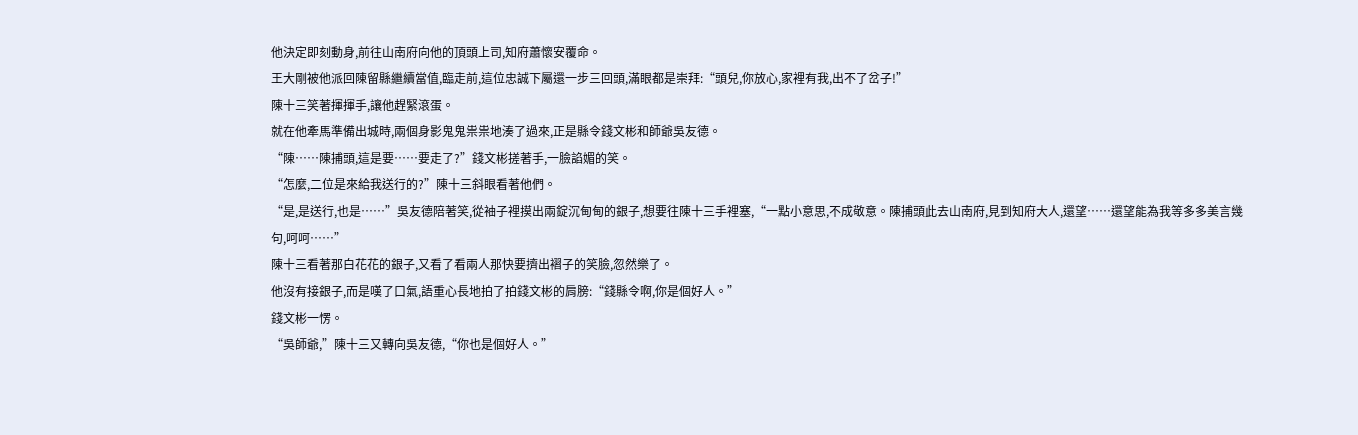他決定即刻動身,前往山南府向他的頂頭上司,知府蕭懷安覆命。
王大剛被他派回陳留縣繼續當值,臨走前,這位忠誠下屬還一步三回頭,滿眼都是崇拜:“頭兒,你放心,家裡有我,出不了岔子!”
陳十三笑著揮揮手,讓他趕緊滾蛋。
就在他牽馬準備出城時,兩個身影鬼鬼祟祟地湊了過來,正是縣令錢文彬和師爺吳友德。
“陳……陳捕頭,這是要……要走了?”錢文彬搓著手,一臉諂媚的笑。
“怎麼,二位是來給我送行的?”陳十三斜眼看著他們。
“是,是送行,也是……”吳友德陪著笑,從袖子裡摸出兩錠沉甸甸的銀子,想要往陳十三手裡塞,“一點小意思,不成敬意。陳捕頭此去山南府,見到知府大人,還望……還望能為我等多多美言幾句,呵呵……”
陳十三看著那白花花的銀子,又看了看兩人那快要擠出褶子的笑臉,忽然樂了。
他沒有接銀子,而是嘆了口氣,語重心長地拍了拍錢文彬的肩膀:“錢縣令啊,你是個好人。”
錢文彬一愣。
“吳師爺,”陳十三又轉向吳友德,“你也是個好人。”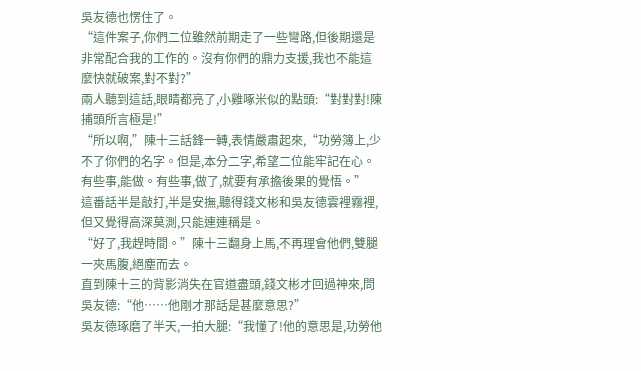吳友德也愣住了。
“這件案子,你們二位雖然前期走了一些彎路,但後期還是非常配合我的工作的。沒有你們的鼎力支援,我也不能這麼快就破案,對不對?”
兩人聽到這話,眼睛都亮了,小雞啄米似的點頭:“對對對!陳捕頭所言極是!”
“所以啊,”陳十三話鋒一轉,表情嚴肅起來,“功勞簿上,少不了你們的名字。但是,本分二字,希望二位能牢記在心。有些事,能做。有些事,做了,就要有承擔後果的覺悟。”
這番話半是敲打,半是安撫,聽得錢文彬和吳友德雲裡霧裡,但又覺得高深莫測,只能連連稱是。
“好了,我趕時間。”陳十三翻身上馬,不再理會他們,雙腿一夾馬腹,絕塵而去。
直到陳十三的背影消失在官道盡頭,錢文彬才回過神來,問吳友德:“他……他剛才那話是甚麼意思?”
吳友德琢磨了半天,一拍大腿:“我懂了!他的意思是,功勞他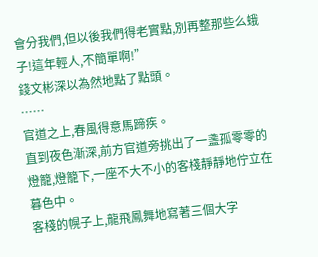會分我們,但以後我們得老實點,別再整那些么蛾子!這年輕人,不簡單啊!”
錢文彬深以為然地點了點頭。
……
官道之上,春風得意馬蹄疾。
直到夜色漸深,前方官道旁挑出了一盞孤零零的燈籠,燈籠下,一座不大不小的客棧靜靜地佇立在暮色中。
客棧的幌子上,龍飛鳳舞地寫著三個大字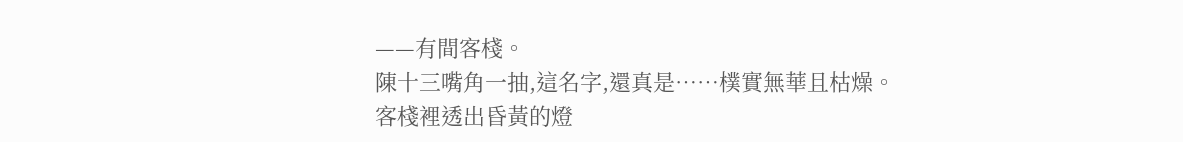——有間客棧。
陳十三嘴角一抽,這名字,還真是……樸實無華且枯燥。
客棧裡透出昏黃的燈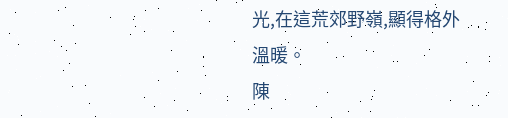光,在這荒郊野嶺,顯得格外溫暖。
陳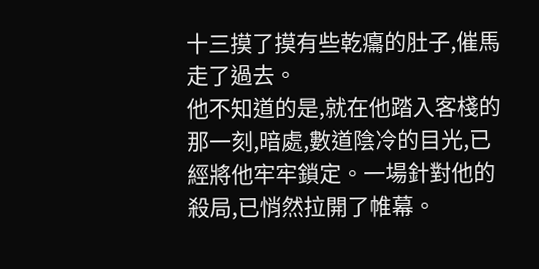十三摸了摸有些乾癟的肚子,催馬走了過去。
他不知道的是,就在他踏入客棧的那一刻,暗處,數道陰冷的目光,已經將他牢牢鎖定。一場針對他的殺局,已悄然拉開了帷幕。